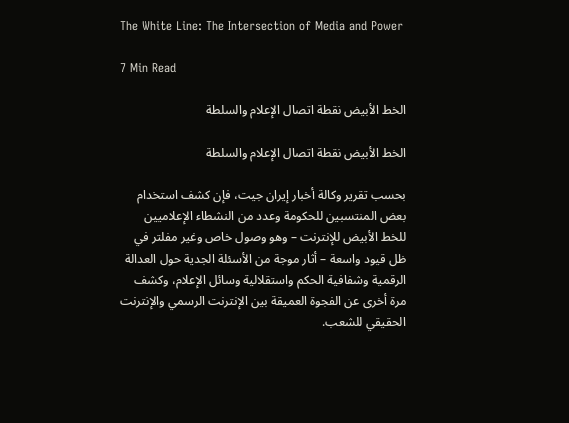The White Line: The Intersection of Media and Power

7 Min Read

الخط الأبيض نقطة اتصال الإعلام والسلطة

الخط الأبيض نقطة اتصال الإعلام والسلطة

بحسب تقرير وكالة أخبار إيران جيت، فإن كشف استخدام بعض المنتسبين للحكومة وعدد من النشطاء الإعلاميين للخط الأبيض للإنترنت – وهو وصول خاص وغير مفلتر في ظل قيود واسعة – أثار موجة من الأسئلة الجدية حول العدالة الرقمية وشفافية الحكم واستقلالية وسائل الإعلام، وكشف مرة أخرى عن الفجوة العميقة بين الإنترنت الرسمي والإنترنت الحقيقي للشعب.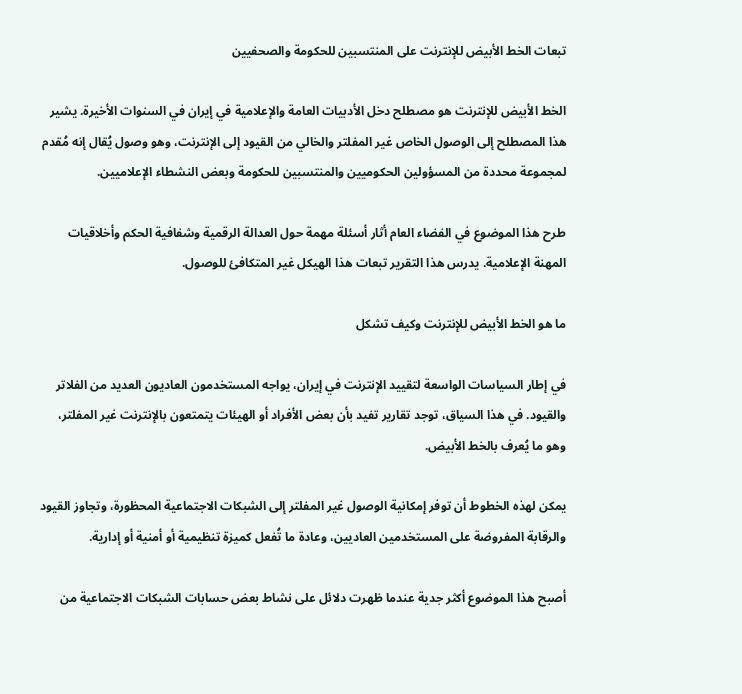تبعات الخط الأبيض للإنترنت على المنتسبين للحكومة والصحفيين

الخط الأبيض للإنترنت هو مصطلح دخل الأدبيات العامة والإعلامية في إيران في السنوات الأخيرة. يشير هذا المصطلح إلى الوصول الخاص غير المفلتر والخالي من القيود إلى الإنترنت، وهو وصول يُقال إنه مُقدم لمجموعة محددة من المسؤولين الحكوميين والمنتسبين للحكومة وبعض النشطاء الإعلاميين.

طرح هذا الموضوع في الفضاء العام أثار أسئلة مهمة حول العدالة الرقمية وشفافية الحكم وأخلاقيات المهنة الإعلامية. يدرس هذا التقرير تبعات هذا الهيكل غير المتكافئ للوصول.

ما هو الخط الأبيض للإنترنت وكيف تشكل

في إطار السياسات الواسعة لتقييد الإنترنت في إيران، يواجه المستخدمون العاديون العديد من الفلاتر والقيود. في هذا السياق، توجد تقارير تفيد بأن بعض الأفراد أو الهيئات يتمتعون بالإنترنت غير المفلتر، وهو ما يُعرف بالخط الأبيض.

يمكن لهذه الخطوط أن توفر إمكانية الوصول غير المفلتر إلى الشبكات الاجتماعية المحظورة، وتجاوز القيود والرقابة المفروضة على المستخدمين العاديين، وعادة ما تُفعل كميزة تنظيمية أو أمنية أو إدارية.

أصبح هذا الموضوع أكثر جدية عندما ظهرت دلائل على نشاط بعض حسابات الشبكات الاجتماعية من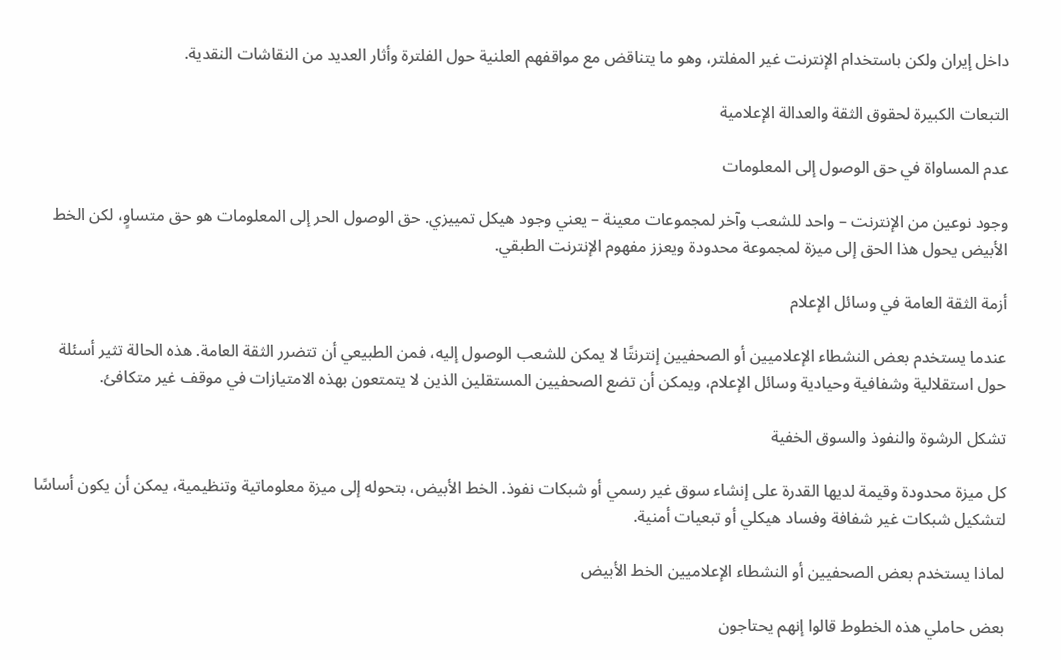داخل إيران ولكن باستخدام الإنترنت غير المفلتر، وهو ما يتناقض مع مواقفهم العلنية حول الفلترة وأثار العديد من النقاشات النقدية.

التبعات الكبيرة لحقوق الثقة والعدالة الإعلامية

عدم المساواة في حق الوصول إلى المعلومات

وجود نوعين من الإنترنت – واحد للشعب وآخر لمجموعات معينة – يعني وجود هيكل تمييزي. حق الوصول الحر إلى المعلومات هو حق متساوٍ، لكن الخط الأبيض يحول هذا الحق إلى ميزة لمجموعة محدودة ويعزز مفهوم الإنترنت الطبقي.

أزمة الثقة العامة في وسائل الإعلام

عندما يستخدم بعض النشطاء الإعلاميين أو الصحفيين إنترنتًا لا يمكن للشعب الوصول إليه، فمن الطبيعي أن تتضرر الثقة العامة. هذه الحالة تثير أسئلة حول استقلالية وشفافية وحيادية وسائل الإعلام، ويمكن أن تضع الصحفيين المستقلين الذين لا يتمتعون بهذه الامتيازات في موقف غير متكافئ.

تشكل الرشوة والنفوذ والسوق الخفية

كل ميزة محدودة وقيمة لديها القدرة على إنشاء سوق غير رسمي أو شبكات نفوذ. الخط الأبيض، بتحوله إلى ميزة معلوماتية وتنظيمية، يمكن أن يكون أساسًا لتشكيل شبكات غير شفافة وفساد هيكلي أو تبعيات أمنية.

لماذا يستخدم بعض الصحفيين أو النشطاء الإعلاميين الخط الأبيض

بعض حاملي هذه الخطوط قالوا إنهم يحتاجون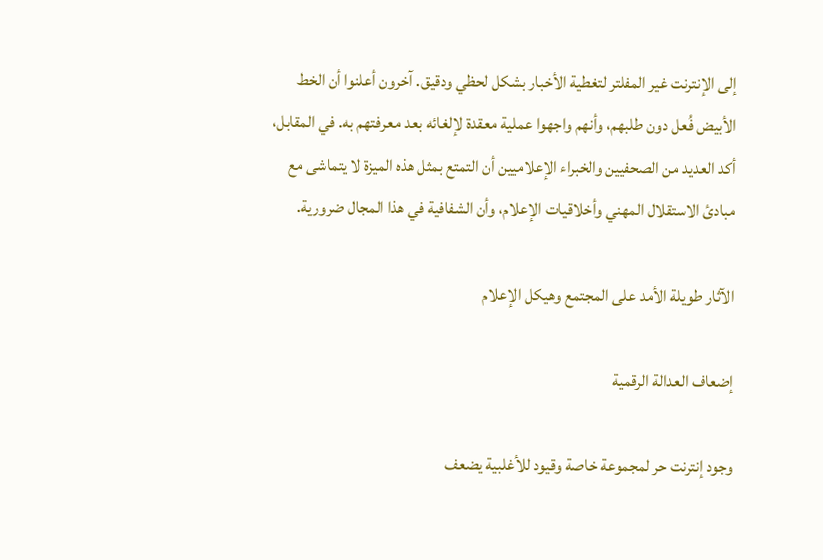إلى الإنترنت غير المفلتر لتغطية الأخبار بشكل لحظي ودقيق. آخرون أعلنوا أن الخط الأبيض فُعل دون طلبهم، وأنهم واجهوا عملية معقدة لإلغائه بعد معرفتهم به. في المقابل، أكد العديد من الصحفيين والخبراء الإعلاميين أن التمتع بمثل هذه الميزة لا يتماشى مع مبادئ الاستقلال المهني وأخلاقيات الإعلام، وأن الشفافية في هذا المجال ضرورية.

الآثار طويلة الأمد على المجتمع وهيكل الإعلام

إضعاف العدالة الرقمية

وجود إنترنت حر لمجموعة خاصة وقيود للأغلبية يضعف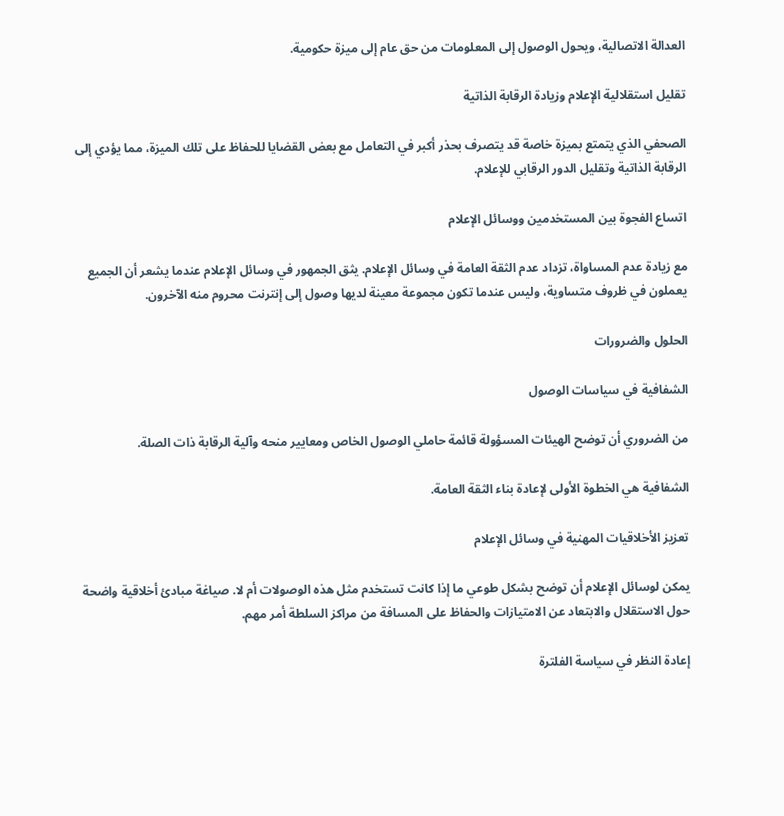العدالة الاتصالية، ويحول الوصول إلى المعلومات من حق عام إلى ميزة حكومية.

تقليل استقلالية الإعلام وزيادة الرقابة الذاتية

الصحفي الذي يتمتع بميزة خاصة قد يتصرف بحذر أكبر في التعامل مع بعض القضايا للحفاظ على تلك الميزة، مما يؤدي إلى الرقابة الذاتية وتقليل الدور الرقابي للإعلام.

اتساع الفجوة بين المستخدمين ووسائل الإعلام

مع زيادة عدم المساواة، تزداد عدم الثقة العامة في وسائل الإعلام. يثق الجمهور في وسائل الإعلام عندما يشعر أن الجميع يعملون في ظروف متساوية، وليس عندما تكون مجموعة معينة لديها وصول إلى إنترنت محروم منه الآخرون.

الحلول والضرورات

الشفافية في سياسات الوصول

من الضروري أن توضح الهيئات المسؤولة قائمة حاملي الوصول الخاص ومعايير منحه وآلية الرقابة ذات الصلة.

الشفافية هي الخطوة الأولى لإعادة بناء الثقة العامة.

تعزيز الأخلاقيات المهنية في وسائل الإعلام

يمكن لوسائل الإعلام أن توضح بشكل طوعي ما إذا كانت تستخدم مثل هذه الوصولات أم لا. صياغة مبادئ أخلاقية واضحة حول الاستقلال والابتعاد عن الامتيازات والحفاظ على المسافة من مراكز السلطة أمر مهم.

إعادة النظر في سياسة الفلترة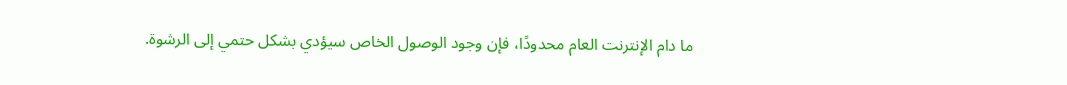ما دام الإنترنت العام محدودًا، فإن وجود الوصول الخاص سيؤدي بشكل حتمي إلى الرشوة.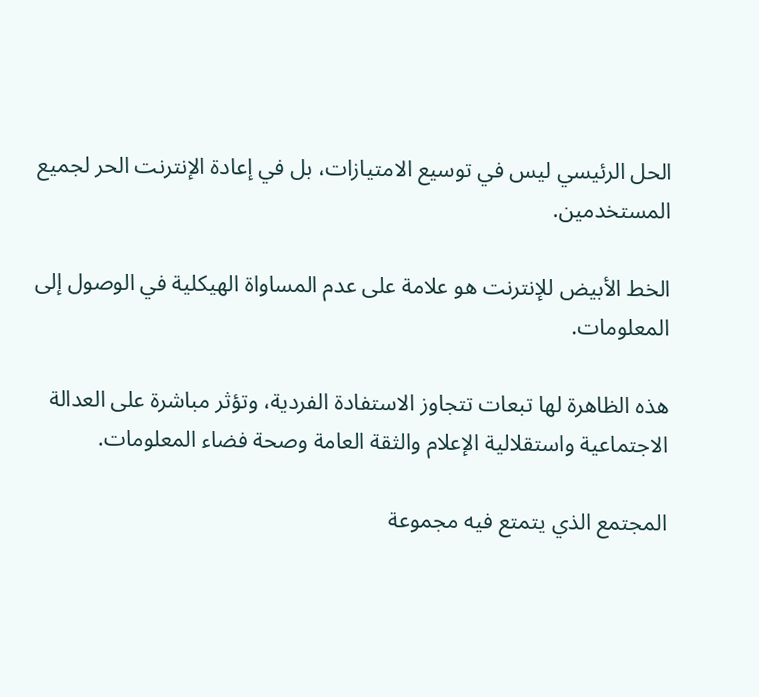الحل الرئيسي ليس في توسيع الامتيازات، بل في إعادة الإنترنت الحر لجميع المستخدمين.

الخط الأبيض للإنترنت هو علامة على عدم المساواة الهيكلية في الوصول إلى المعلومات.

هذه الظاهرة لها تبعات تتجاوز الاستفادة الفردية، وتؤثر مباشرة على العدالة الاجتماعية واستقلالية الإعلام والثقة العامة وصحة فضاء المعلومات.

المجتمع الذي يتمتع فيه مجموعة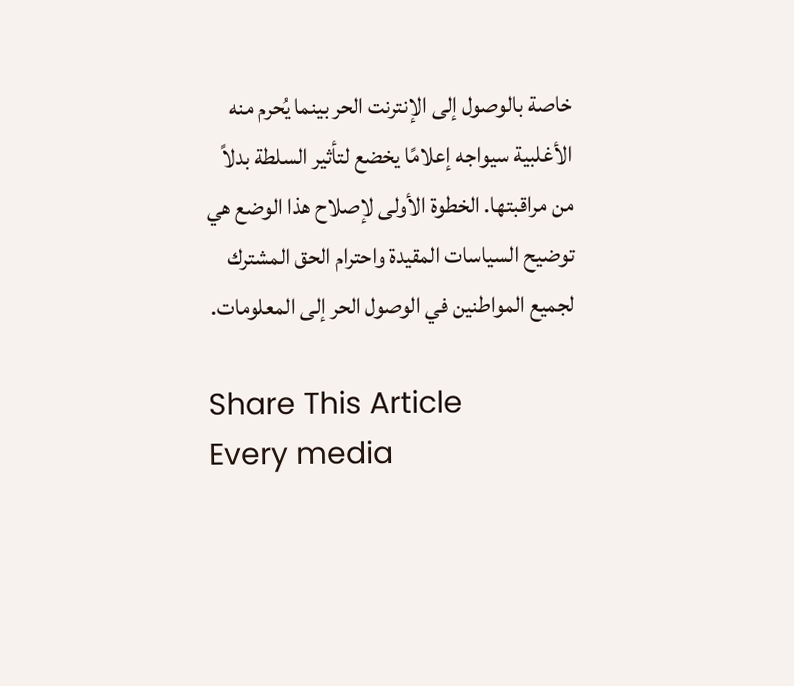خاصة بالوصول إلى الإنترنت الحر بينما يُحرم منه الأغلبية سيواجه إعلامًا يخضع لتأثير السلطة بدلاً من مراقبتها. الخطوة الأولى لإصلاح هذا الوضع هي توضيح السياسات المقيدة واحترام الحق المشترك لجميع المواطنين في الوصول الحر إلى المعلومات.

Share This Article
Every media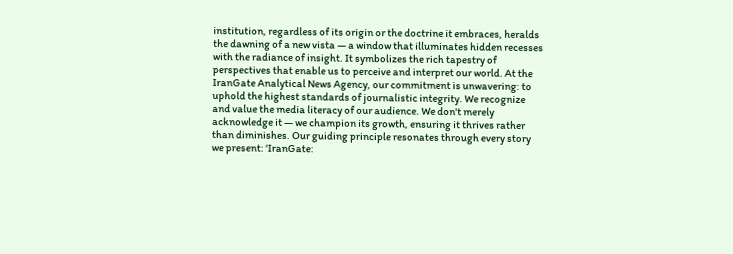institution, regardless of its origin or the doctrine it embraces, heralds the dawning of a new vista — a window that illuminates hidden recesses with the radiance of insight. It symbolizes the rich tapestry of perspectives that enable us to perceive and interpret our world. At the IranGate Analytical News Agency, our commitment is unwavering: to uphold the highest standards of journalistic integrity. We recognize and value the media literacy of our audience. We don't merely acknowledge it — we champion its growth, ensuring it thrives rather than diminishes. Our guiding principle resonates through every story we present: 'IranGate: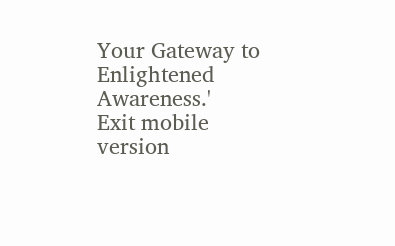Your Gateway to Enlightened Awareness.'
Exit mobile version